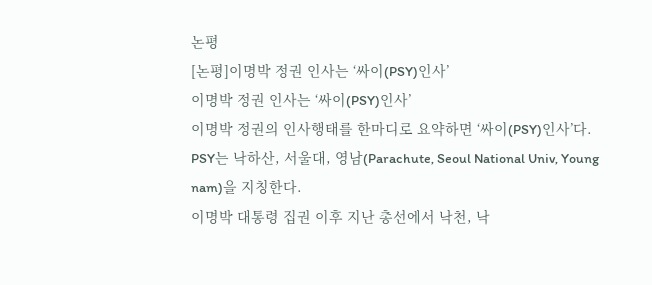논평
[논평]이명박 정권 인사는 ‘싸이(PSY)인사’
이명박 정권 인사는 ‘싸이(PSY)인사’
이명박 정권의 인사행태를 한마디로 요약하면 ‘싸이(PSY)인사’다.
PSY는 낙하산, 서울대, 영남(Parachute, Seoul National Univ, Young nam)을 지칭한다.
이명박 대통령 집권 이후 지난 총선에서 낙천, 낙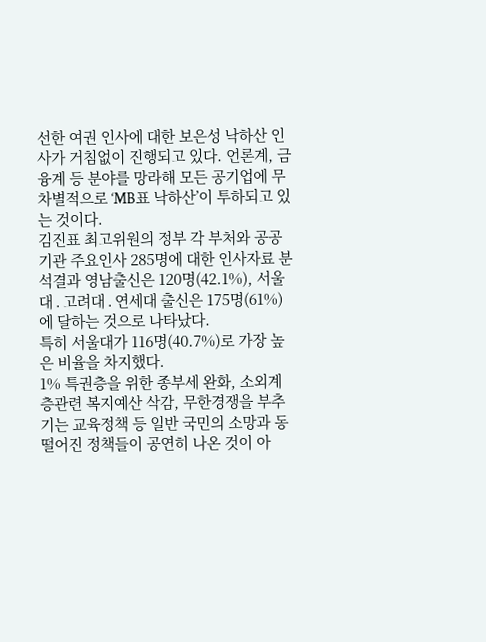선한 여권 인사에 대한 보은성 낙하산 인사가 거침없이 진행되고 있다. 언론계, 금융계 등 분야를 망라해 모든 공기업에 무차별적으로 ‘MB표 낙하산’이 투하되고 있는 것이다.
김진표 최고위원의 정부 각 부처와 공공기관 주요인사 285명에 대한 인사자료 분석결과 영남출신은 120명(42.1%), 서울대․고려대․연세대 출신은 175명(61%)에 달하는 것으로 나타났다.
특히 서울대가 116명(40.7%)로 가장 높은 비율을 차지했다.
1% 특권층을 위한 종부세 완화, 소외계층관련 복지예산 삭감, 무한경쟁을 부추기는 교육정책 등 일반 국민의 소망과 동떨어진 정책들이 공연히 나온 것이 아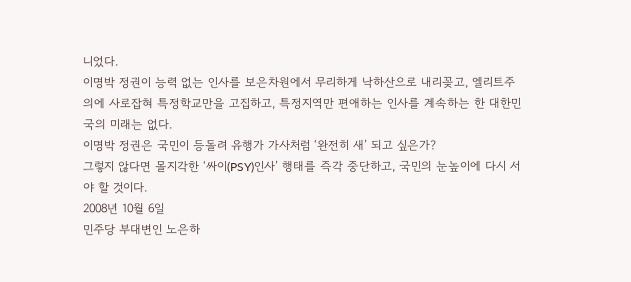니었다.
이명박 정권이 능력 없는 인사를 보은차원에서 무리하게 낙하산으로 내리꽂고, 엘리트주의에 사로잡혀 특정학교만을 고집하고, 특정지역만 편애하는 인사를 계속하는 한 대한민국의 미래는 없다.
이명박 정권은 국민이 등돌려 유행가 가사처럼 ‘완전히 새’ 되고 싶은가?
그렇지 않다면 몰지각한 ‘싸이(PSY)인사’ 행태를 즉각 중단하고, 국민의 눈높이에 다시 서야 할 것이다.
2008년 10월 6일
민주당 부대변인 노은하